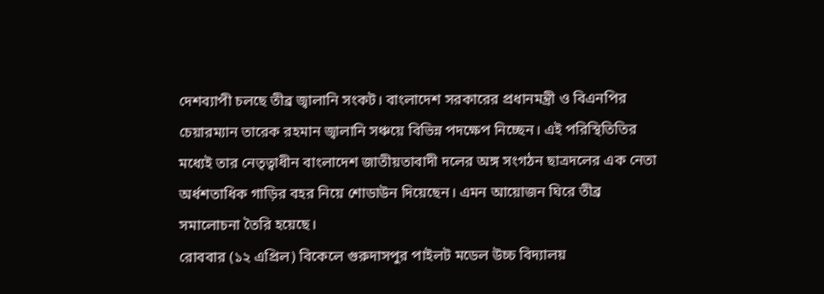দেশব্যাপী চলছে তীব্র জ্বালানি সংকট। বাংলাদেশ সরকারের প্রধানমন্ত্রী ও বিএনপির চেয়ারম্যান তারেক রহমান জ্বালানি সঞ্চয়ে বিভিন্ন পদক্ষেপ নিচ্ছেন। এই পরিস্থিতিতির মধ্যেই তার নেতৃত্বাধীন বাংলাদেশ জাতীয়তাবাদী দলের অঙ্গ সংগঠন ছাত্রদলের এক নেতা অর্ধশতাধিক গাড়ির বহর নিয়ে শোডাউন দিয়েছেন। এমন আয়োজন ঘিরে তীব্র সমালোচনা তৈরি হয়েছে।
রোববার (১২ এপ্রিল) বিকেলে গুরুদাসপুর পাইলট মডেল উচ্চ বিদ্যালয়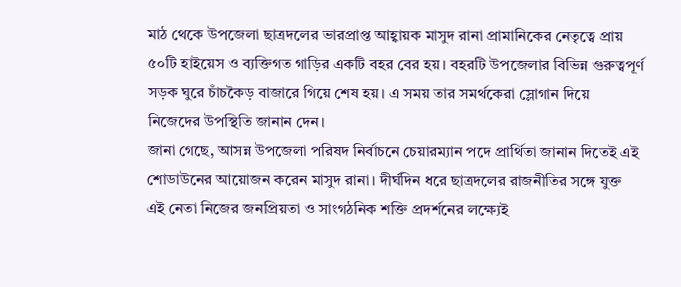মাঠ থেকে উপজেলা ছাত্রদলের ভারপ্রাপ্ত আহ্বায়ক মাসুদ রানা প্রামানিকের নেতৃত্বে প্রায় ৫০টি হাইয়েস ও ব্যক্তিগত গাড়ির একটি বহর বের হয়। বহরটি উপজেলার বিভিন্ন গুরুত্বপূর্ণ সড়ক ঘুরে চাঁচকৈড় বাজারে গিয়ে শেষ হয়। এ সময় তার সমর্থকেরা স্লোগান দিয়ে নিজেদের উপস্থিতি জানান দেন।
জানা গেছে, আসন্ন উপজেলা পরিষদ নির্বাচনে চেয়ারম্যান পদে প্রার্থিতা জানান দিতেই এই শোডাউনের আয়োজন করেন মাসুদ রানা। দীর্ঘদিন ধরে ছাত্রদলের রাজনীতির সঙ্গে যুক্ত এই নেতা নিজের জনপ্রিয়তা ও সাংগঠনিক শক্তি প্রদর্শনের লক্ষ্যেই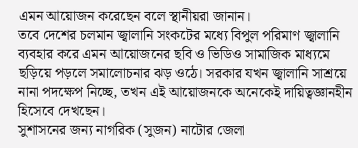এমন আয়োজন করেছেন বলে স্থানীয়রা জানান।
তবে দেশের চলমান জ্বালানি সংকটের মধ্যে বিপুল পরিমাণ জ্বালানি ব্যবহার করে এমন আয়োজনের ছবি ও ভিডিও সামাজিক মাধ্যমে ছড়িয়ে পড়লে সমালোচনার ঝড় ওঠে। সরকার যখন জ্বালানি সাশ্রয়ে নানা পদক্ষেপ নিচ্ছে, তখন এই আয়োজনকে অনেকেই দায়িত্বজ্ঞানহীন হিসেবে দেখছেন।
সুশাসনের জন্য নাগরিক (সুজন) নাটোর জেলা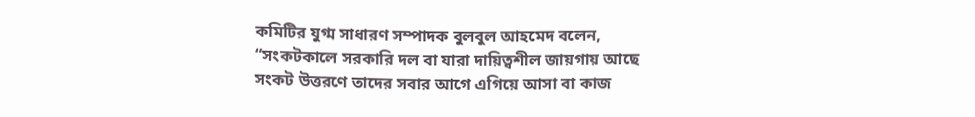কমিটির যুগ্ম সাধারণ সম্পাদক বুলবুল আহমেদ বলেন, “সংকটকালে সরকারি দল বা যারা দায়িত্বশীল জায়গায় আছে সংকট উত্তরণে তাদের সবার আগে এগিয়ে আসা বা কাজ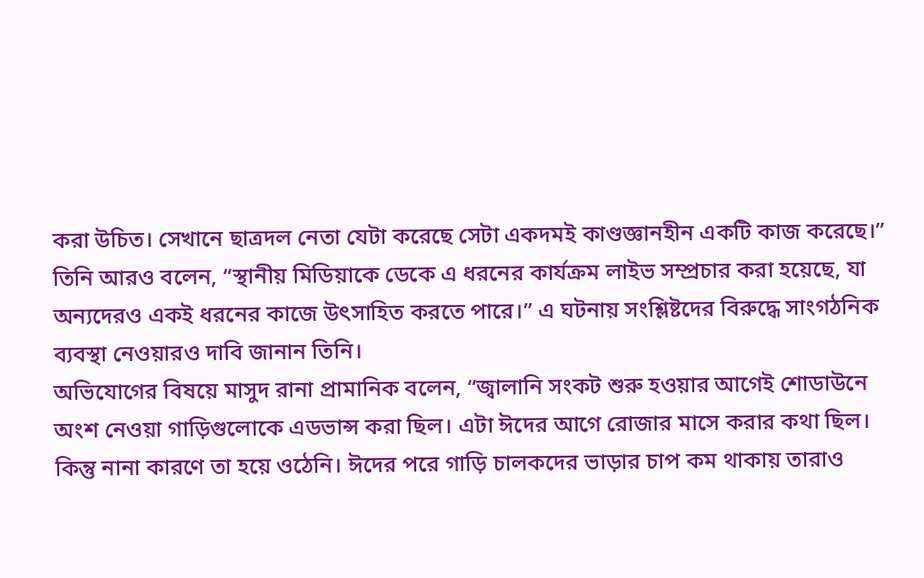করা উচিত। সেখানে ছাত্রদল নেতা যেটা করেছে সেটা একদমই কাণ্ডজ্ঞানহীন একটি কাজ করেছে।”
তিনি আরও বলেন, “স্থানীয় মিডিয়াকে ডেকে এ ধরনের কার্যক্রম লাইভ সম্প্রচার করা হয়েছে, যা অন্যদেরও একই ধরনের কাজে উৎসাহিত করতে পারে।” এ ঘটনায় সংশ্লিষ্টদের বিরুদ্ধে সাংগঠনিক ব্যবস্থা নেওয়ারও দাবি জানান তিনি।
অভিযোগের বিষয়ে মাসুদ রানা প্রামানিক বলেন, “জ্বালানি সংকট শুরু হওয়ার আগেই শোডাউনে অংশ নেওয়া গাড়িগুলোকে এডভান্স করা ছিল। এটা ঈদের আগে রোজার মাসে করার কথা ছিল। কিন্তু নানা কারণে তা হয়ে ওঠেনি। ঈদের পরে গাড়ি চালকদের ভাড়ার চাপ কম থাকায় তারাও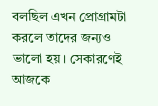বলছিল এখন প্রোগ্রামটা করলে তাদের জন্যও ভালো হয়। সেকারণেই আজকে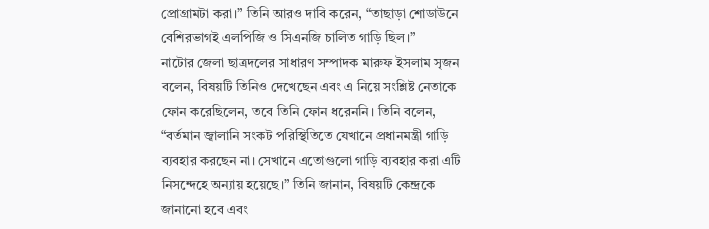প্রোগ্রামটা করা।” তিনি আরও দাবি করেন, “তাছাড়া শোডাউনে বেশিরভাগই এলপিজি ও সিএনজি চালিত গাড়ি ছিল।”
নাটোর জেলা ছাত্রদলের সাধারণ সম্পাদক মারুফ ইসলাম সৃজন বলেন, বিষয়টি তিনিও দেখেছেন এবং এ নিয়ে সংশ্লিষ্ট নেতাকে ফোন করেছিলেন, তবে তিনি ফোন ধরেননি। তিনি বলেন, “বর্তমান জ্বালানি সংকট পরিস্থিতিতে যেখানে প্রধানমন্ত্রী গাড়ি ব্যবহার করছেন না। সেখানে এতোগুলো গাড়ি ব্যবহার করা এটি নিসন্দেহে অন্যায় হয়েছে।” তিনি জানান, বিষয়টি কেন্দ্রকে জানানো হবে এবং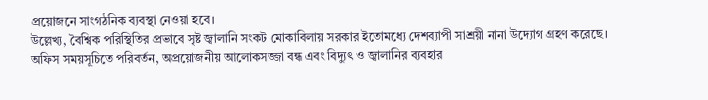প্রয়োজনে সাংগঠনিক ব্যবস্থা নেওয়া হবে।
উল্লেখ্য, বৈশ্বিক পরিস্থিতির প্রভাবে সৃষ্ট জ্বালানি সংকট মোকাবিলায় সরকার ইতোমধ্যে দেশব্যাপী সাশ্রয়ী নানা উদ্যোগ গ্রহণ করেছে। অফিস সময়সূচিতে পরিবর্তন, অপ্রয়োজনীয় আলোকসজ্জা বন্ধ এবং বিদ্যুৎ ও জ্বালানির ব্যবহার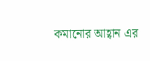কমানোর আহ্বান এর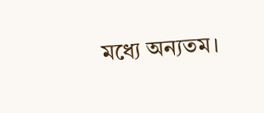মধ্যে অন্যতম।